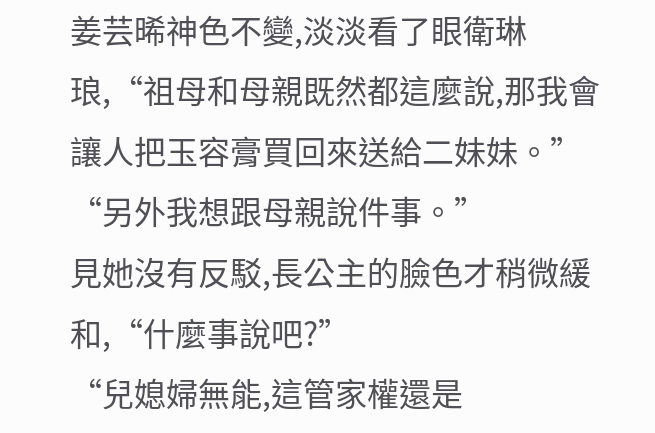姜芸晞神色不變,淡淡看了眼衛琳琅,“祖母和母親既然都這麼說,那我會讓人把玉容膏買回來送給二妹妹。”
“另外我想跟母親說件事。”
見她沒有反駁,長公主的臉色才稍微緩和,“什麼事說吧?”
“兒媳婦無能,這管家權還是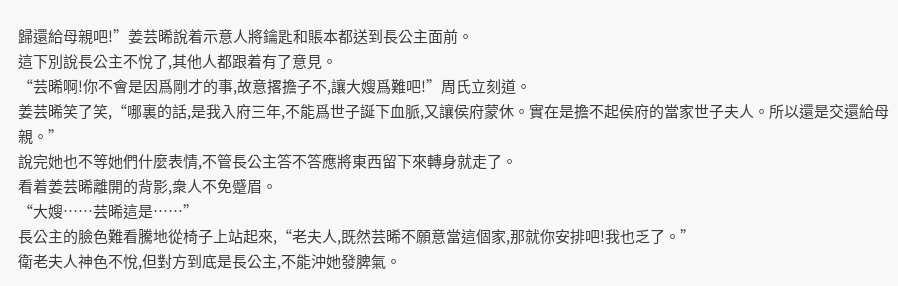歸還給母親吧!”姜芸晞說着示意人將鑰匙和賬本都送到長公主面前。
這下別說長公主不悅了,其他人都跟着有了意見。
“芸晞啊!你不會是因爲剛才的事,故意撂擔子不,讓大嫂爲難吧!”周氏立刻道。
姜芸晞笑了笑,“哪裏的話,是我入府三年,不能爲世子誕下血脈,又讓侯府蒙休。實在是擔不起侯府的當家世子夫人。所以還是交還給母親。”
說完她也不等她們什麼表情,不管長公主答不答應將東西留下來轉身就走了。
看着姜芸晞離開的背影,衆人不免蹙眉。
“大嫂……芸晞這是……”
長公主的臉色難看騰地從椅子上站起來,“老夫人,既然芸晞不願意當這個家,那就你安排吧!我也乏了。”
衛老夫人神色不悅,但對方到底是長公主,不能沖她發脾氣。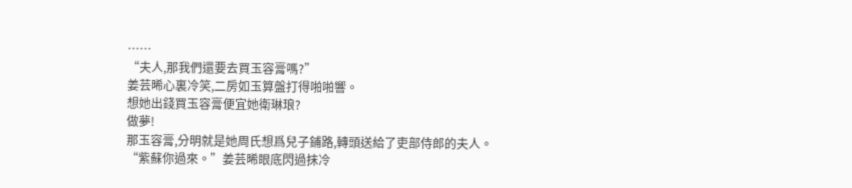……
“夫人,那我們還要去買玉容膏嗎?”
姜芸晞心裏冷笑,二房如玉算盤打得啪啪響。
想她出錢買玉容膏便宜她衛琳琅?
做夢!
那玉容膏,分明就是她周氏想爲兒子鋪路,轉頭送給了吏部侍郎的夫人。
“紫蘇你過來。”姜芸晞眼底閃過抹冷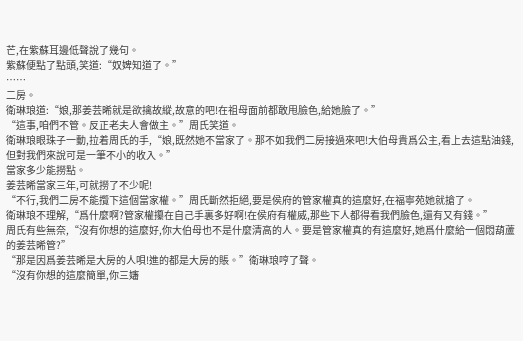芒,在紫蘇耳邊低聲說了幾句。
紫蘇便點了點頭,笑道:“奴婢知道了。”
……
二房。
衛琳琅道:“娘,那姜芸晞就是欲擒故縱,故意的吧!在祖母面前都敢甩臉色,給她臉了。”
“這事,咱們不管。反正老夫人會做主。”周氏笑道。
衛琳琅眼珠子一動,拉着周氏的手,“娘,既然她不當家了。那不如我們二房接過來吧!大伯母貴爲公主,看上去這點油錢,但對我們來說可是一筆不小的收入。”
當家多少能撈點。
姜芸晞當家三年,可就撈了不少呢!
“不行,我們二房不能攬下這個當家權。”周氏斷然拒絕,要是侯府的管家權真的這麼好,在福寧苑她就搶了。
衛琳琅不理解,“爲什麼啊?管家權攥在自己手裏多好啊!在侯府有權威,那些下人都得看我們臉色,還有又有錢。”
周氏有些無奈,“沒有你想的這麼好,你大伯母也不是什麼清高的人。要是管家權真的有這麼好,她爲什麼給一個悶葫蘆的姜芸晞管?”
“那是因爲姜芸晞是大房的人唄!進的都是大房的賬。”衛琳琅哼了聲。
“沒有你想的這麼簡單,你三嬸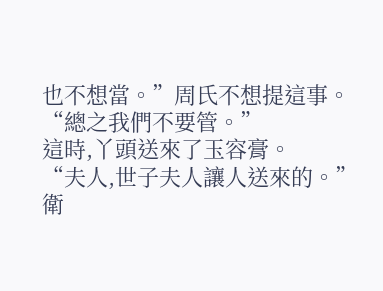也不想當。”周氏不想提這事。
“總之我們不要管。”
這時,丫頭送來了玉容膏。
“夫人,世子夫人讓人送來的。”
衛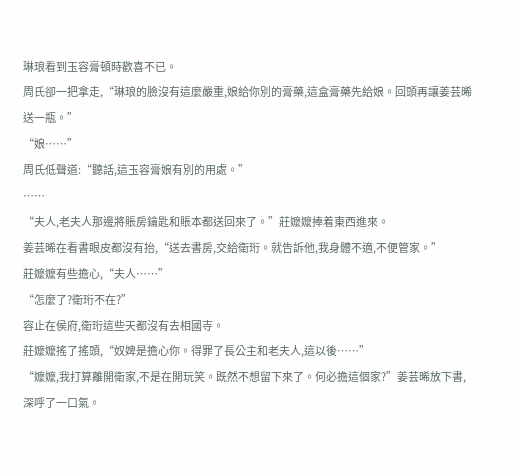琳琅看到玉容膏頓時歡喜不已。
周氏卻一把拿走,“琳琅的臉沒有這麼嚴重,娘給你別的膏藥,這盒膏藥先給娘。回頭再讓姜芸晞送一瓶。”
“娘……”
周氏低聲道:“聽話,這玉容膏娘有別的用處。”
……
“夫人,老夫人那邊將賬房鑰匙和賬本都送回來了。”莊嬤嬤捧着東西進來。
姜芸晞在看書眼皮都沒有抬,“送去書房,交給衛珩。就告訴他,我身體不適,不便管家。”
莊嬤嬤有些擔心,“夫人……”
“怎麼了?衛珩不在?”
容止在侯府,衛珩這些天都沒有去相國寺。
莊嬤嬤搖了搖頭,“奴婢是擔心你。得罪了長公主和老夫人,這以後……”
“嬤嬤,我打算離開衛家,不是在開玩笑。既然不想留下來了。何必擔這個家?”姜芸晞放下書,深呼了一口氣。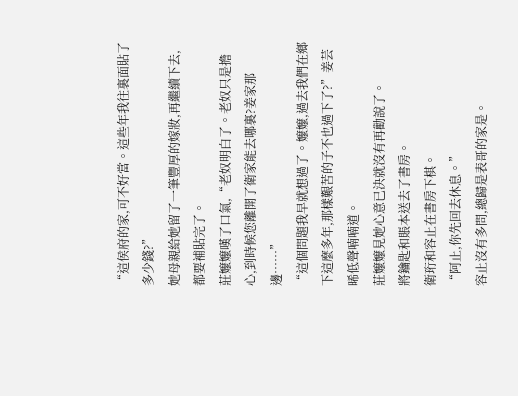“這侯府的家,可不好當。這些年我往裏面貼了多少錢?”
她母親給她留了一筆豐厚的嫁妝,再繼續下去,都要補貼完了。
莊嬤嬤嘆了口氣,“老奴明白了。老奴只是擔心,到時候您離開了衛家能去哪裏?姜家那邊……”
“這個問題我早就想過了。嬤嬤,過去我們在鄉下這麼多年,那樣艱苦的子不也過下了?”姜芸晞低聲喃喃道。
莊嬤嬤見她心意已決就沒有再勸說了。
將鑰匙和賬本送去了書房。
衛珩和容止在書房下棋。
“阿止,你先回去休息。”
容止沒有多問,總歸是表哥的家是。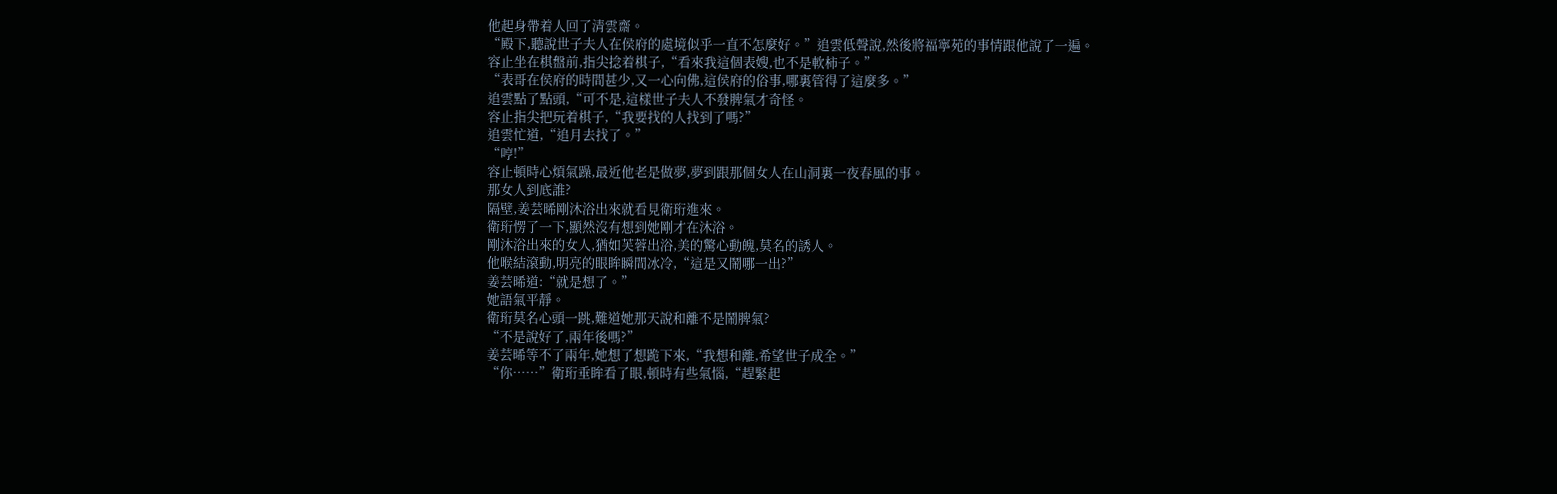他起身帶着人回了清雲齋。
“殿下,聽說世子夫人在侯府的處境似乎一直不怎麼好。”追雲低聲說,然後將福寧苑的事情跟他說了一遍。
容止坐在棋盤前,指尖捻着棋子,“看來我這個表嫂,也不是軟柿子。”
“表哥在侯府的時間甚少,又一心向佛,這侯府的俗事,哪裏管得了這麼多。”
追雲點了點頭,“可不是,這樣世子夫人不發脾氣才奇怪。
容止指尖把玩着棋子,“我要找的人找到了嗎?”
追雲忙道,“追月去找了。”
“哼!”
容止頓時心煩氣躁,最近他老是做夢,夢到跟那個女人在山洞裏一夜春風的事。
那女人到底誰?
隔壁,姜芸晞剛沐浴出來就看見衛珩進來。
衛珩愣了一下,顯然沒有想到她剛才在沐浴。
剛沐浴出來的女人,猶如芙蓉出浴,美的驚心動魄,莫名的誘人。
他喉結滾動,明亮的眼眸瞬間冰冷,“這是又鬧哪一出?”
姜芸晞道:“就是想了。”
她語氣平靜。
衛珩莫名心頭一跳,難道她那天說和離不是鬧脾氣?
“不是說好了,兩年後嗎?”
姜芸晞等不了兩年,她想了想跪下來,“我想和離,希望世子成全。”
“你……”衛珩垂眸看了眼,頓時有些氣惱,“趕緊起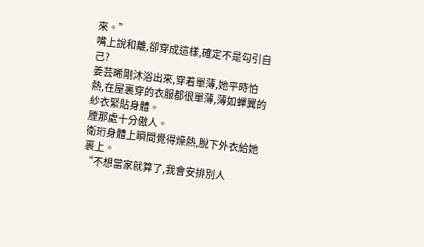來。”
嘴上說和離,卻穿成這樣,確定不是勾引自己?
姜芸晞剛沐浴出來,穿着單薄,她平時怕熱,在屋裏穿的衣服都很單薄,薄如蟬翼的紗衣緊貼身體。
膛那處十分傲人。
衛珩身體上瞬間覺得燥熱,脫下外衣給她裹上。
“不想當家就算了,我會安排別人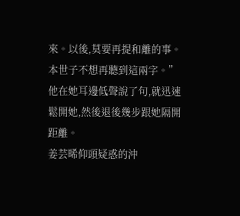來。以後,莫要再提和離的事。本世子不想再聽到這兩字。”
他在她耳邊低聲說了句,就迅速鬆開她,然後退後幾步跟她隔開距離。
姜芸晞仰頭疑惑的沖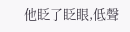他眨了眨眼,低聲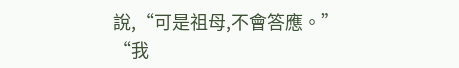說,“可是祖母,不會答應。”
“我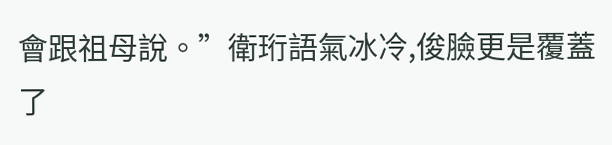會跟祖母說。”衛珩語氣冰冷,俊臉更是覆蓋了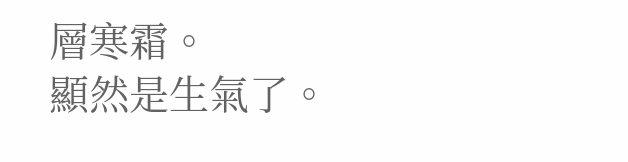層寒霜。
顯然是生氣了。